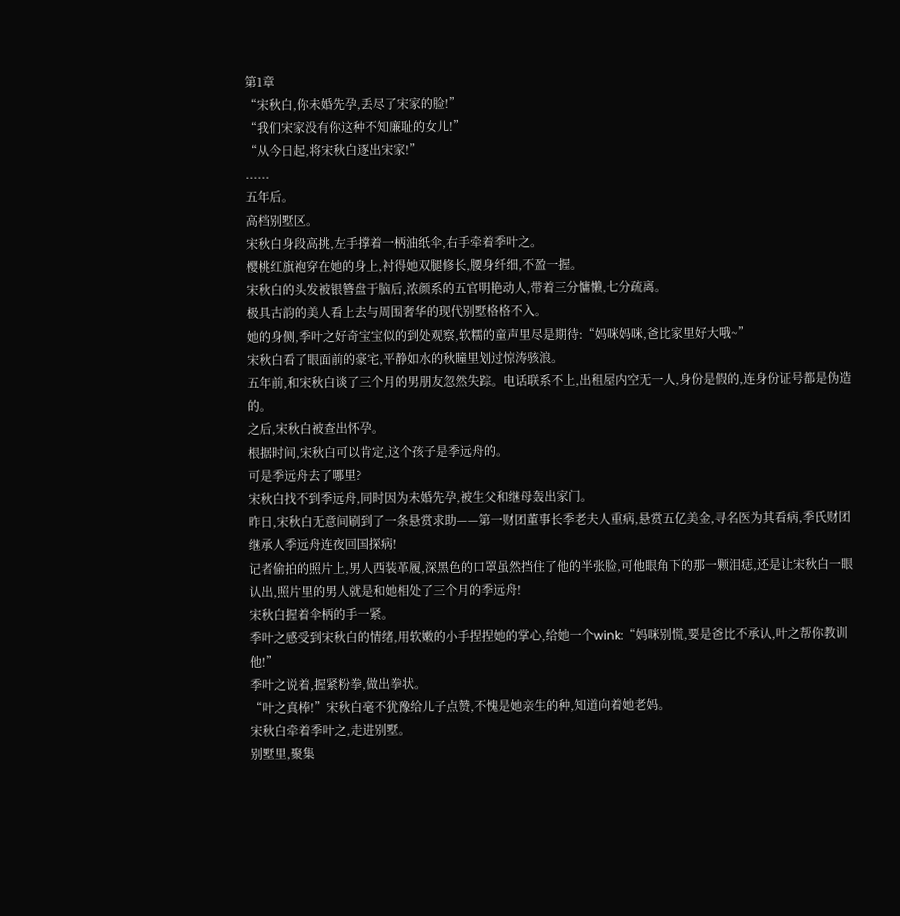第1章
“宋秋白,你未婚先孕,丢尽了宋家的脸!”
“我们宋家没有你这种不知廉耻的女儿!”
“从今日起,将宋秋白逐出宋家!”
......
五年后。
高档别墅区。
宋秋白身段高挑,左手撑着一柄油纸伞,右手牵着季叶之。
樱桃红旗袍穿在她的身上,衬得她双腿修长,腰身纤细,不盈一握。
宋秋白的头发被银簪盘于脑后,浓颜系的五官明艳动人,带着三分慵懒,七分疏离。
极具古韵的美人看上去与周围奢华的现代别墅格格不入。
她的身侧,季叶之好奇宝宝似的到处观察,软糯的童声里尽是期待:“妈咪妈咪,爸比家里好大哦~”
宋秋白看了眼面前的豪宅,平静如水的秋瞳里划过惊涛骇浪。
五年前,和宋秋白谈了三个月的男朋友忽然失踪。电话联系不上,出租屋内空无一人,身份是假的,连身份证号都是伪造的。
之后,宋秋白被查出怀孕。
根据时间,宋秋白可以肯定,这个孩子是季远舟的。
可是季远舟去了哪里?
宋秋白找不到季远舟,同时因为未婚先孕,被生父和继母轰出家门。
昨日,宋秋白无意间刷到了一条悬赏求助——第一财团董事长季老夫人重病,悬赏五亿美金,寻名医为其看病,季氏财团继承人季远舟连夜回国探病!
记者偷拍的照片上,男人西装革履,深黑色的口罩虽然挡住了他的半张脸,可他眼角下的那一颗泪痣,还是让宋秋白一眼认出,照片里的男人就是和她相处了三个月的季远舟!
宋秋白握着伞柄的手一紧。
季叶之感受到宋秋白的情绪,用软嫩的小手捏捏她的掌心,给她一个wink:“妈咪别慌,要是爸比不承认,叶之帮你教训他!”
季叶之说着,握紧粉拳,做出拳状。
“叶之真棒!”宋秋白毫不犹豫给儿子点赞,不愧是她亲生的种,知道向着她老妈。
宋秋白牵着季叶之,走进别墅。
别墅里,聚集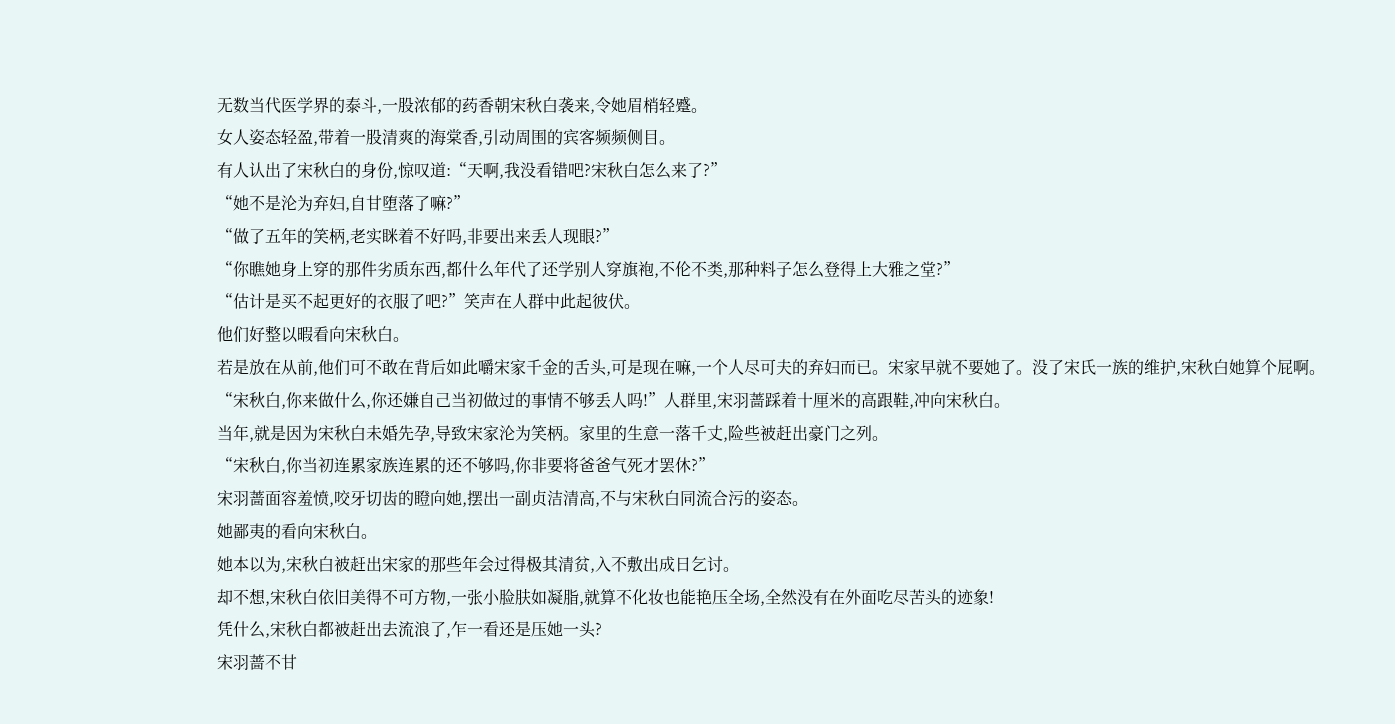无数当代医学界的泰斗,一股浓郁的药香朝宋秋白袭来,令她眉梢轻蹙。
女人姿态轻盈,带着一股清爽的海棠香,引动周围的宾客频频侧目。
有人认出了宋秋白的身份,惊叹道:“天啊,我没看错吧?宋秋白怎么来了?”
“她不是沦为弃妇,自甘堕落了嘛?”
“做了五年的笑柄,老实眯着不好吗,非要出来丢人现眼?”
“你瞧她身上穿的那件劣质东西,都什么年代了还学别人穿旗袍,不伦不类,那种料子怎么登得上大雅之堂?”
“估计是买不起更好的衣服了吧?”笑声在人群中此起彼伏。
他们好整以暇看向宋秋白。
若是放在从前,他们可不敢在背后如此嚼宋家千金的舌头,可是现在嘛,一个人尽可夫的弃妇而已。宋家早就不要她了。没了宋氏一族的维护,宋秋白她算个屁啊。
“宋秋白,你来做什么,你还嫌自己当初做过的事情不够丢人吗!”人群里,宋羽蔷踩着十厘米的高跟鞋,冲向宋秋白。
当年,就是因为宋秋白未婚先孕,导致宋家沦为笑柄。家里的生意一落千丈,险些被赶出豪门之列。
“宋秋白,你当初连累家族连累的还不够吗,你非要将爸爸气死才罢休?”
宋羽蔷面容羞愤,咬牙切齿的瞪向她,摆出一副贞洁清高,不与宋秋白同流合污的姿态。
她鄙夷的看向宋秋白。
她本以为,宋秋白被赶出宋家的那些年会过得极其清贫,入不敷出成日乞讨。
却不想,宋秋白依旧美得不可方物,一张小脸肤如凝脂,就算不化妆也能艳压全场,全然没有在外面吃尽苦头的迹象!
凭什么,宋秋白都被赶出去流浪了,乍一看还是压她一头?
宋羽蔷不甘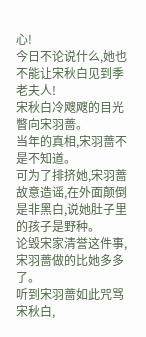心!
今日不论说什么,她也不能让宋秋白见到季老夫人!
宋秋白冷飕飕的目光瞥向宋羽蔷。
当年的真相,宋羽蔷不是不知道。
可为了排挤她,宋羽蔷故意造谣,在外面颠倒是非黑白,说她肚子里的孩子是野种。
论毁宋家清誉这件事,宋羽蔷做的比她多多了。
听到宋羽蔷如此咒骂宋秋白,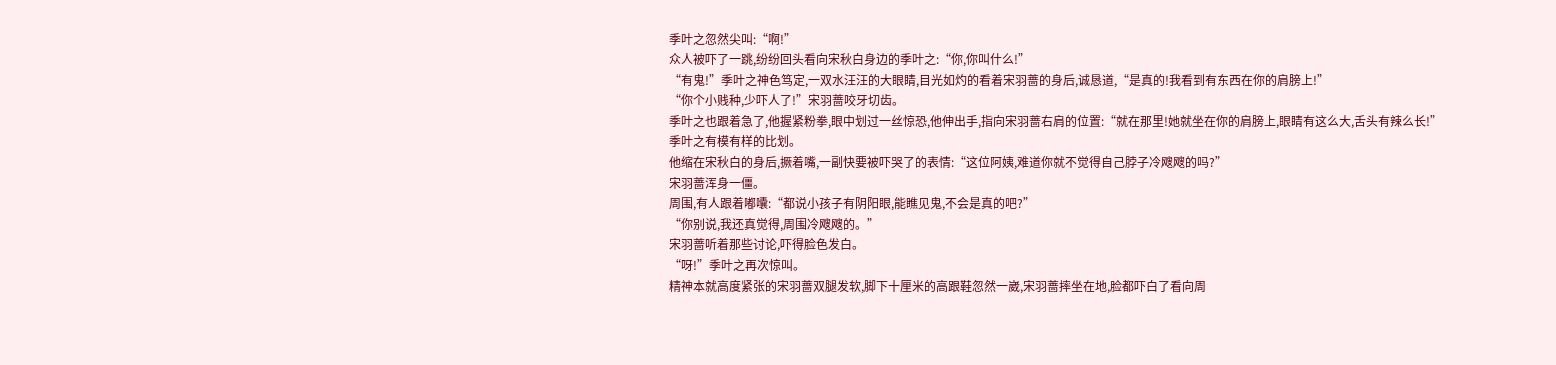季叶之忽然尖叫:“啊!”
众人被吓了一跳,纷纷回头看向宋秋白身边的季叶之:“你,你叫什么!”
“有鬼!”季叶之神色笃定,一双水汪汪的大眼睛,目光如灼的看着宋羽蔷的身后,诚恳道,“是真的!我看到有东西在你的肩膀上!”
“你个小贱种,少吓人了!”宋羽蔷咬牙切齿。
季叶之也跟着急了,他握紧粉拳,眼中划过一丝惊恐,他伸出手,指向宋羽蔷右肩的位置:“就在那里!她就坐在你的肩膀上,眼睛有这么大,舌头有辣么长!”
季叶之有模有样的比划。
他缩在宋秋白的身后,撅着嘴,一副快要被吓哭了的表情:“这位阿姨,难道你就不觉得自己脖子冷飕飕的吗?”
宋羽蔷浑身一僵。
周围,有人跟着嘟囔:“都说小孩子有阴阳眼,能瞧见鬼,不会是真的吧?”
“你别说,我还真觉得,周围冷飕飕的。”
宋羽蔷听着那些讨论,吓得脸色发白。
“呀!”季叶之再次惊叫。
精神本就高度紧张的宋羽蔷双腿发软,脚下十厘米的高跟鞋忽然一崴,宋羽蔷摔坐在地,脸都吓白了看向周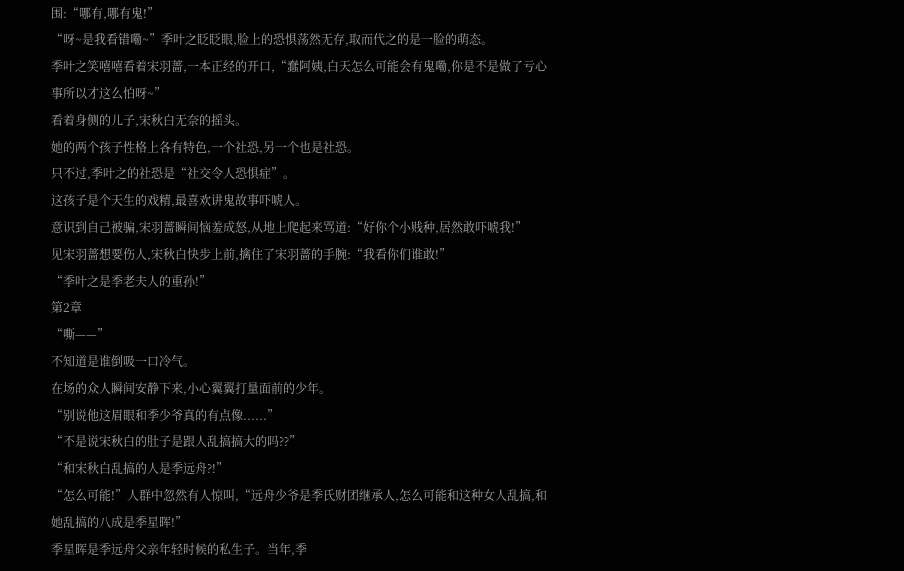围:“哪有,哪有鬼!”
“呀~是我看错嘞~”季叶之眨眨眼,脸上的恐惧荡然无存,取而代之的是一脸的萌态。
季叶之笑嘻嘻看着宋羽蔷,一本正经的开口,“蠢阿姨,白天怎么可能会有鬼嘞,你是不是做了亏心事所以才这么怕呀~”
看着身侧的儿子,宋秋白无奈的摇头。
她的两个孩子性格上各有特色,一个社恐,另一个也是社恐。
只不过,季叶之的社恐是“社交令人恐惧症”。
这孩子是个天生的戏精,最喜欢讲鬼故事吓唬人。
意识到自己被骗,宋羽蔷瞬间恼羞成怒,从地上爬起来骂道:“好你个小贱种,居然敢吓唬我!”
见宋羽蔷想要伤人,宋秋白快步上前,擒住了宋羽蔷的手腕:“我看你们谁敢!”
“季叶之是季老夫人的重孙!”
第2章
“嘶——”
不知道是谁倒吸一口冷气。
在场的众人瞬间安静下来,小心翼翼打量面前的少年。
“别说他这眉眼和季少爷真的有点像......”
“不是说宋秋白的肚子是跟人乱搞搞大的吗??”
“和宋秋白乱搞的人是季远舟?!”
“怎么可能!”人群中忽然有人惊叫,“远舟少爷是季氏财团继承人,怎么可能和这种女人乱搞,和她乱搞的八成是季星晖!”
季星晖是季远舟父亲年轻时候的私生子。当年,季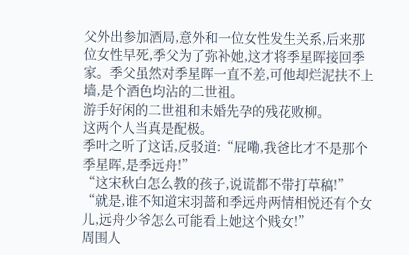父外出参加酒局,意外和一位女性发生关系,后来那位女性早死,季父为了弥补她,这才将季星晖接回季家。季父虽然对季星晖一直不差,可他却烂泥扶不上墙,是个酒色均沾的二世祖。
游手好闲的二世祖和未婚先孕的残花败柳。
这两个人当真是配极。
季叶之听了这话,反驳道:“屁嘞,我爸比才不是那个季星晖,是季远舟!”
“这宋秋白怎么教的孩子,说谎都不带打草稿!”
“就是,谁不知道宋羽蔷和季远舟两情相悦还有个女儿,远舟少爷怎么可能看上她这个贱女!”
周围人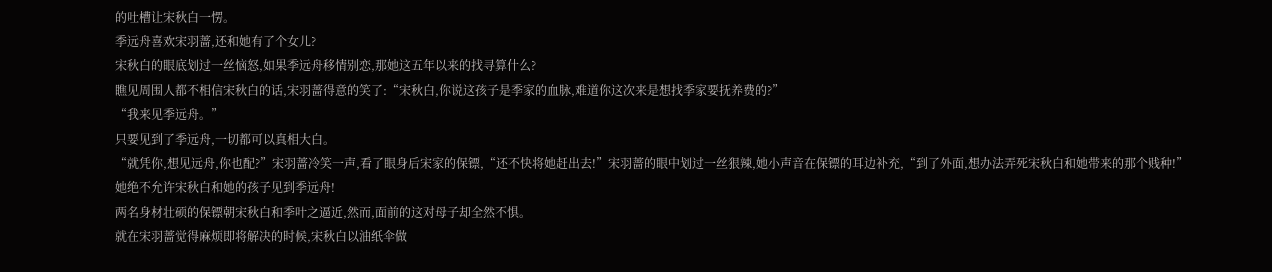的吐槽让宋秋白一愣。
季远舟喜欢宋羽蔷,还和她有了个女儿?
宋秋白的眼底划过一丝恼怒,如果季远舟移情别恋,那她这五年以来的找寻算什么?
瞧见周围人都不相信宋秋白的话,宋羽蔷得意的笑了:“宋秋白,你说这孩子是季家的血脉,难道你这次来是想找季家要抚养费的?”
“我来见季远舟。”
只要见到了季远舟,一切都可以真相大白。
“就凭你,想见远舟,你也配?”宋羽蔷冷笑一声,看了眼身后宋家的保镖,“还不快将她赶出去!”宋羽蔷的眼中划过一丝狠辣,她小声音在保镖的耳边补充,“到了外面,想办法弄死宋秋白和她带来的那个贱种!”
她绝不允许宋秋白和她的孩子见到季远舟!
两名身材壮硕的保镖朝宋秋白和季叶之逼近,然而,面前的这对母子却全然不惧。
就在宋羽蔷觉得麻烦即将解决的时候,宋秋白以油纸伞做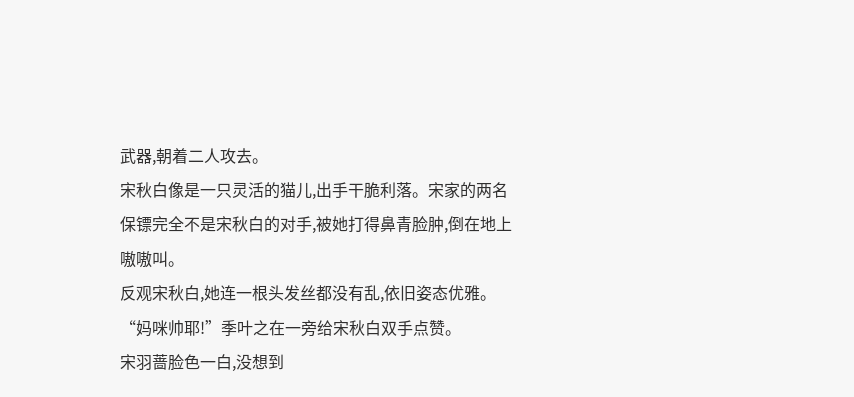武器,朝着二人攻去。
宋秋白像是一只灵活的猫儿,出手干脆利落。宋家的两名保镖完全不是宋秋白的对手,被她打得鼻青脸肿,倒在地上嗷嗷叫。
反观宋秋白,她连一根头发丝都没有乱,依旧姿态优雅。
“妈咪帅耶!”季叶之在一旁给宋秋白双手点赞。
宋羽蔷脸色一白,没想到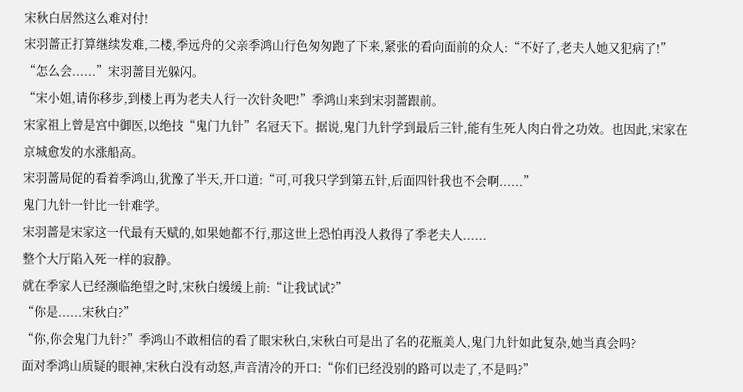宋秋白居然这么难对付!
宋羽蔷正打算继续发难,二楼,季远舟的父亲季鸿山行色匆匆跑了下来,紧张的看向面前的众人:“不好了,老夫人她又犯病了!”
“怎么会......”宋羽蔷目光躲闪。
“宋小姐,请你移步,到楼上再为老夫人行一次针灸吧!”季鸿山来到宋羽蔷跟前。
宋家祖上曾是宫中御医,以绝技“鬼门九针”名冠天下。据说,鬼门九针学到最后三针,能有生死人肉白骨之功效。也因此,宋家在京城愈发的水涨船高。
宋羽蔷局促的看着季鸿山,犹豫了半天,开口道:“可,可我只学到第五针,后面四针我也不会啊......”
鬼门九针一针比一针难学。
宋羽蔷是宋家这一代最有天赋的,如果她都不行,那这世上恐怕再没人救得了季老夫人......
整个大厅陷入死一样的寂静。
就在季家人已经濒临绝望之时,宋秋白缓缓上前:“让我试试?”
“你是......宋秋白?”
“你,你会鬼门九针?”季鸿山不敢相信的看了眼宋秋白,宋秋白可是出了名的花瓶美人,鬼门九针如此复杂,她当真会吗?
面对季鸿山质疑的眼神,宋秋白没有动怒,声音清冷的开口:“你们已经没别的路可以走了,不是吗?”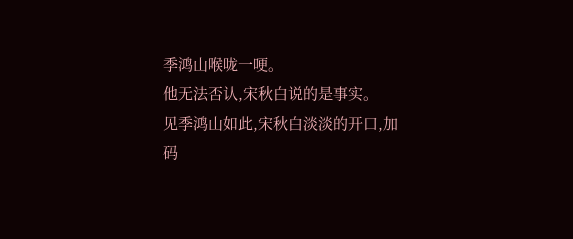季鸿山喉咙一哽。
他无法否认,宋秋白说的是事实。
见季鸿山如此,宋秋白淡淡的开口,加码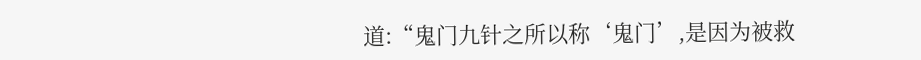道:“鬼门九针之所以称‘鬼门’,是因为被救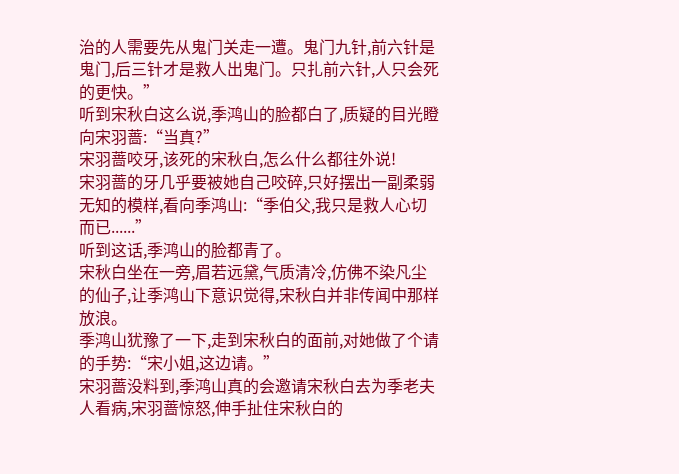治的人需要先从鬼门关走一遭。鬼门九针,前六针是鬼门,后三针才是救人出鬼门。只扎前六针,人只会死的更快。”
听到宋秋白这么说,季鸿山的脸都白了,质疑的目光瞪向宋羽蔷:“当真?”
宋羽蔷咬牙,该死的宋秋白,怎么什么都往外说!
宋羽蔷的牙几乎要被她自己咬碎,只好摆出一副柔弱无知的模样,看向季鸿山:“季伯父,我只是救人心切而已......”
听到这话,季鸿山的脸都青了。
宋秋白坐在一旁,眉若远黛,气质清冷,仿佛不染凡尘的仙子,让季鸿山下意识觉得,宋秋白并非传闻中那样放浪。
季鸿山犹豫了一下,走到宋秋白的面前,对她做了个请的手势:“宋小姐,这边请。”
宋羽蔷没料到,季鸿山真的会邀请宋秋白去为季老夫人看病,宋羽蔷惊怒,伸手扯住宋秋白的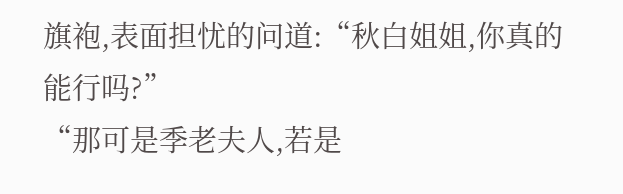旗袍,表面担忧的问道:“秋白姐姐,你真的能行吗?”
“那可是季老夫人,若是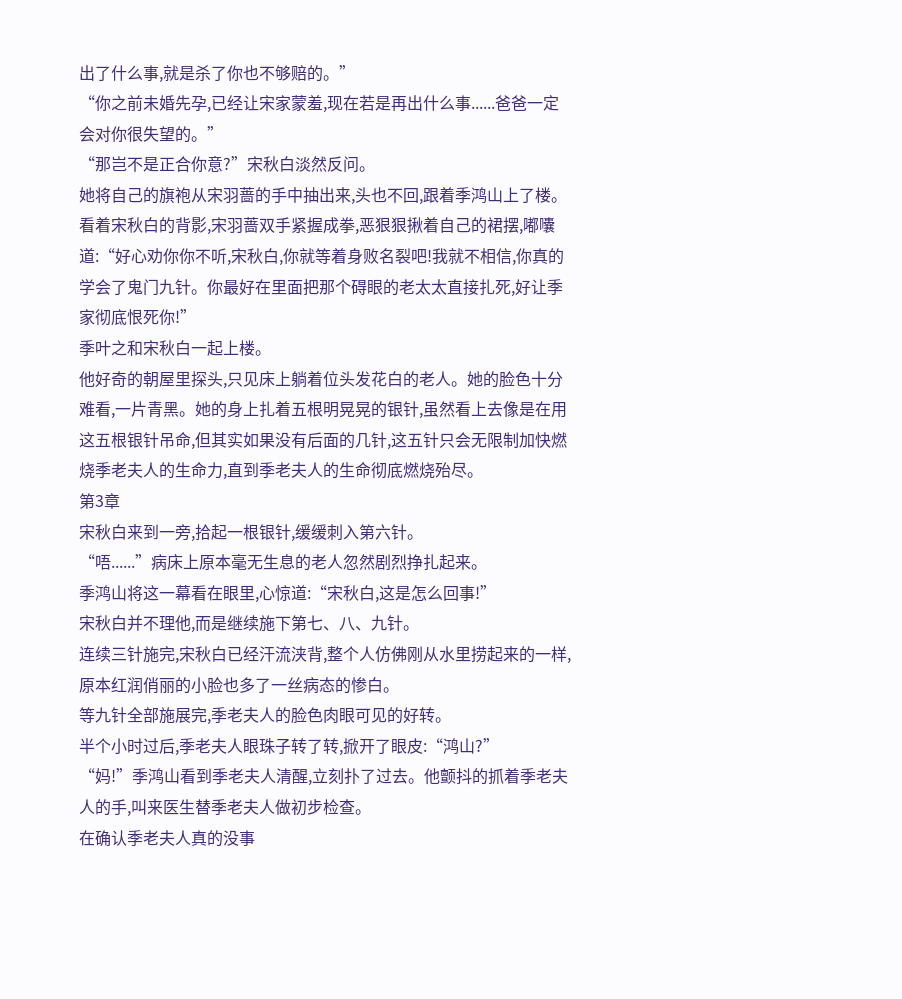出了什么事,就是杀了你也不够赔的。”
“你之前未婚先孕,已经让宋家蒙羞,现在若是再出什么事......爸爸一定会对你很失望的。”
“那岂不是正合你意?”宋秋白淡然反问。
她将自己的旗袍从宋羽蔷的手中抽出来,头也不回,跟着季鸿山上了楼。
看着宋秋白的背影,宋羽蔷双手紧握成拳,恶狠狠揪着自己的裙摆,嘟囔道:“好心劝你你不听,宋秋白,你就等着身败名裂吧!我就不相信,你真的学会了鬼门九针。你最好在里面把那个碍眼的老太太直接扎死,好让季家彻底恨死你!”
季叶之和宋秋白一起上楼。
他好奇的朝屋里探头,只见床上躺着位头发花白的老人。她的脸色十分难看,一片青黑。她的身上扎着五根明晃晃的银针,虽然看上去像是在用这五根银针吊命,但其实如果没有后面的几针,这五针只会无限制加快燃烧季老夫人的生命力,直到季老夫人的生命彻底燃烧殆尽。
第3章
宋秋白来到一旁,拾起一根银针,缓缓刺入第六针。
“唔......”病床上原本毫无生息的老人忽然剧烈挣扎起来。
季鸿山将这一幕看在眼里,心惊道:“宋秋白,这是怎么回事!”
宋秋白并不理他,而是继续施下第七、八、九针。
连续三针施完,宋秋白已经汗流浃背,整个人仿佛刚从水里捞起来的一样,原本红润俏丽的小脸也多了一丝病态的惨白。
等九针全部施展完,季老夫人的脸色肉眼可见的好转。
半个小时过后,季老夫人眼珠子转了转,掀开了眼皮:“鸿山?”
“妈!”季鸿山看到季老夫人清醒,立刻扑了过去。他颤抖的抓着季老夫人的手,叫来医生替季老夫人做初步检查。
在确认季老夫人真的没事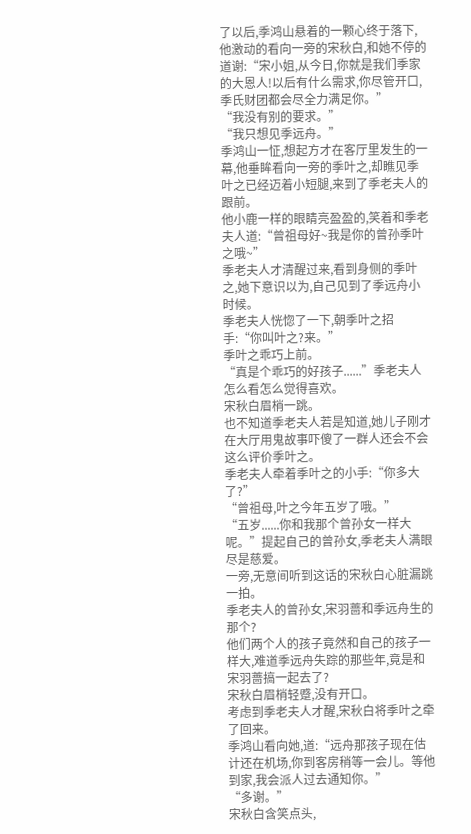了以后,季鸿山悬着的一颗心终于落下,他激动的看向一旁的宋秋白,和她不停的道谢:“宋小姐,从今日,你就是我们季家的大恩人!以后有什么需求,你尽管开口,季氏财团都会尽全力满足你。”
“我没有别的要求。”
“我只想见季远舟。”
季鸿山一怔,想起方才在客厅里发生的一幕,他垂眸看向一旁的季叶之,却瞧见季叶之已经迈着小短腿,来到了季老夫人的跟前。
他小鹿一样的眼睛亮盈盈的,笑着和季老夫人道:“曾祖母好~我是你的曾孙季叶之哦~”
季老夫人才清醒过来,看到身侧的季叶之,她下意识以为,自己见到了季远舟小时候。
季老夫人恍惚了一下,朝季叶之招手:“你叫叶之?来。”
季叶之乖巧上前。
“真是个乖巧的好孩子......”季老夫人怎么看怎么觉得喜欢。
宋秋白眉梢一跳。
也不知道季老夫人若是知道,她儿子刚才在大厅用鬼故事吓傻了一群人还会不会这么评价季叶之。
季老夫人牵着季叶之的小手:“你多大了?”
“曾祖母,叶之今年五岁了哦。”
“五岁......你和我那个曾孙女一样大呢。”提起自己的曾孙女,季老夫人满眼尽是慈爱。
一旁,无意间听到这话的宋秋白心脏漏跳一拍。
季老夫人的曾孙女,宋羽蔷和季远舟生的那个?
他们两个人的孩子竟然和自己的孩子一样大,难道季远舟失踪的那些年,竟是和宋羽蔷搞一起去了?
宋秋白眉梢轻蹙,没有开口。
考虑到季老夫人才醒,宋秋白将季叶之牵了回来。
季鸿山看向她,道:“远舟那孩子现在估计还在机场,你到客房稍等一会儿。等他到家,我会派人过去通知你。”
“多谢。”
宋秋白含笑点头,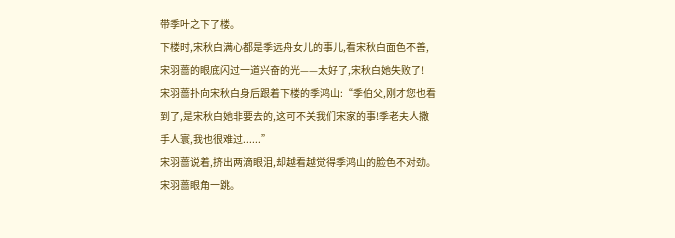带季叶之下了楼。
下楼时,宋秋白满心都是季远舟女儿的事儿,看宋秋白面色不善,宋羽蔷的眼底闪过一道兴奋的光——太好了,宋秋白她失败了!
宋羽蔷扑向宋秋白身后跟着下楼的季鸿山:“季伯父,刚才您也看到了,是宋秋白她非要去的,这可不关我们宋家的事!季老夫人撒手人寰,我也很难过......”
宋羽蔷说着,挤出两滴眼泪,却越看越觉得季鸿山的脸色不对劲。
宋羽蔷眼角一跳。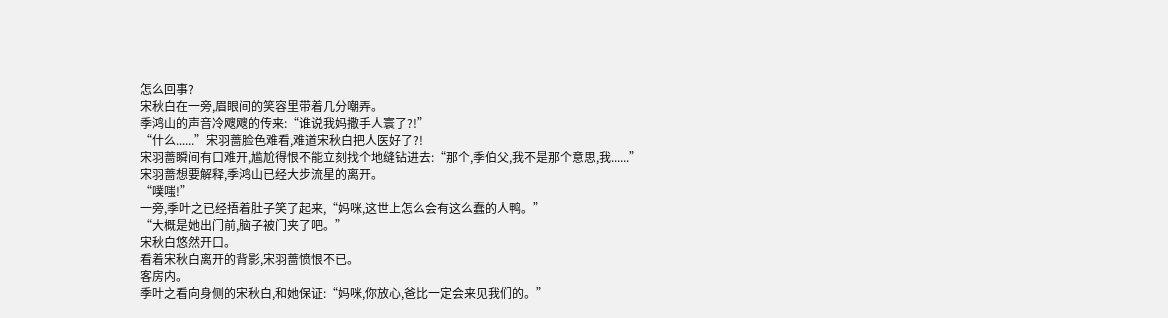怎么回事?
宋秋白在一旁,眉眼间的笑容里带着几分嘲弄。
季鸿山的声音冷飕飕的传来:“谁说我妈撒手人寰了?!”
“什么......”宋羽蔷脸色难看,难道宋秋白把人医好了?!
宋羽蔷瞬间有口难开,尴尬得恨不能立刻找个地缝钻进去:“那个,季伯父,我不是那个意思,我......”
宋羽蔷想要解释,季鸿山已经大步流星的离开。
“噗嗤!”
一旁,季叶之已经捂着肚子笑了起来,“妈咪,这世上怎么会有这么蠢的人鸭。”
“大概是她出门前,脑子被门夹了吧。”
宋秋白悠然开口。
看着宋秋白离开的背影,宋羽蔷愤恨不已。
客房内。
季叶之看向身侧的宋秋白,和她保证:“妈咪,你放心,爸比一定会来见我们的。”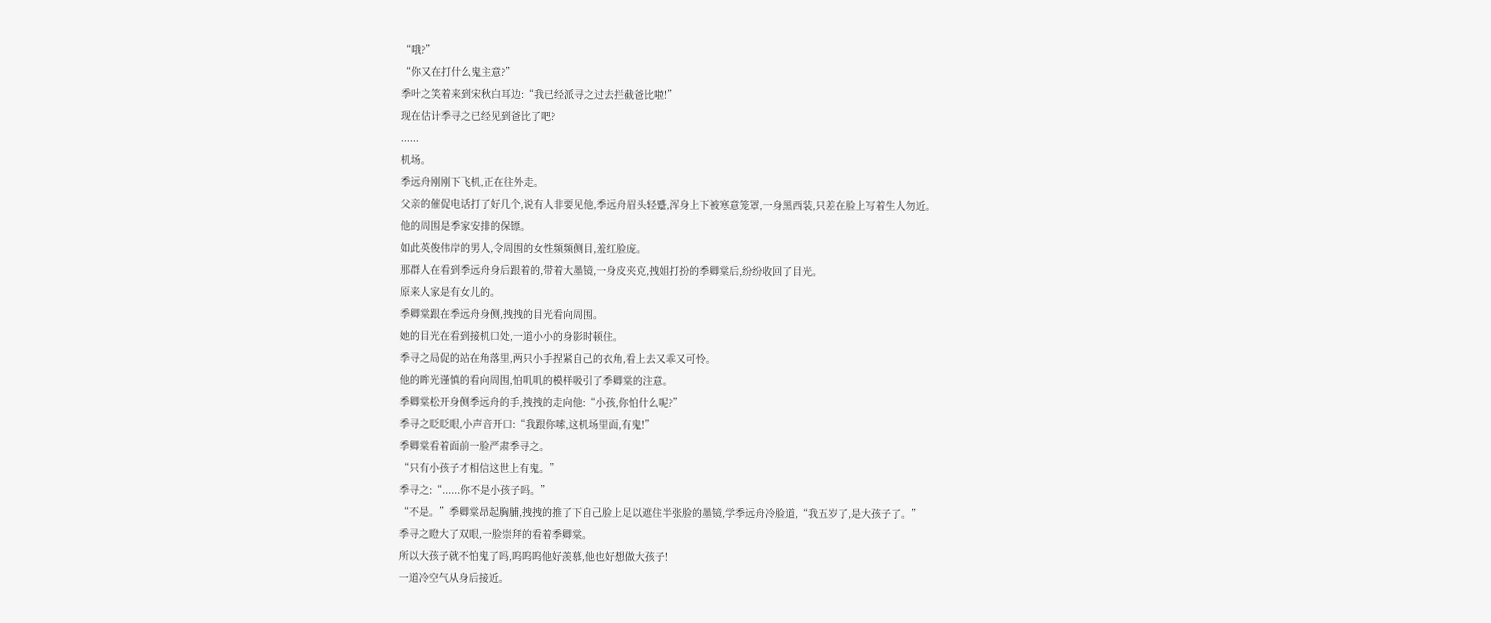“哦?”
“你又在打什么鬼主意?”
季叶之笑着来到宋秋白耳边:“我已经派寻之过去拦截爸比啦!”
现在估计季寻之已经见到爸比了吧?
......
机场。
季远舟刚刚下飞机,正在往外走。
父亲的催促电话打了好几个,说有人非要见他,季远舟眉头轻蹙,浑身上下被寒意笼罩,一身黑西装,只差在脸上写着生人勿近。
他的周围是季家安排的保镖。
如此英俊伟岸的男人,令周围的女性频频侧目,羞红脸庞。
那群人在看到季远舟身后跟着的,带着大墨镜,一身皮夹克,拽姐打扮的季卿棠后,纷纷收回了目光。
原来人家是有女儿的。
季卿棠跟在季远舟身侧,拽拽的目光看向周围。
她的目光在看到接机口处,一道小小的身影时顿住。
季寻之局促的站在角落里,两只小手捏紧自己的衣角,看上去又乖又可怜。
他的眸光谨慎的看向周围,怕叽叽的模样吸引了季卿棠的注意。
季卿棠松开身侧季远舟的手,拽拽的走向他:“小孩,你怕什么呢?”
季寻之眨眨眼,小声音开口:“我跟你嗦,这机场里面,有鬼!”
季卿棠看着面前一脸严肃季寻之。
“只有小孩子才相信这世上有鬼。”
季寻之:“......你不是小孩子吗。”
“不是。”季卿棠昂起胸脯,拽拽的推了下自己脸上足以遮住半张脸的墨镜,学季远舟冷脸道,“我五岁了,是大孩子了。”
季寻之瞪大了双眼,一脸崇拜的看着季卿棠。
所以大孩子就不怕鬼了吗,呜呜呜他好羡慕,他也好想做大孩子!
一道冷空气从身后接近。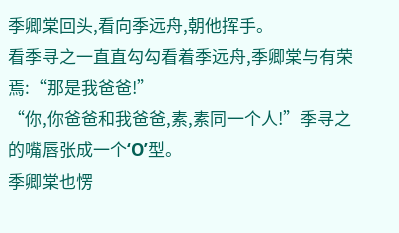季卿棠回头,看向季远舟,朝他挥手。
看季寻之一直直勾勾看着季远舟,季卿棠与有荣焉:“那是我爸爸!”
“你,你爸爸和我爸爸,素,素同一个人!”季寻之的嘴唇张成一个‘O’型。
季卿棠也愣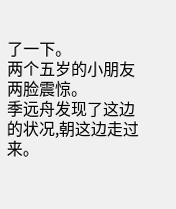了一下。
两个五岁的小朋友两脸震惊。
季远舟发现了这边的状况,朝这边走过来。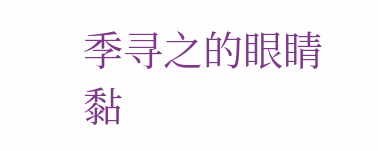季寻之的眼睛黏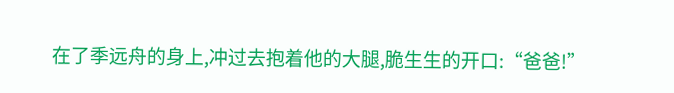在了季远舟的身上,冲过去抱着他的大腿,脆生生的开口:“爸爸!”